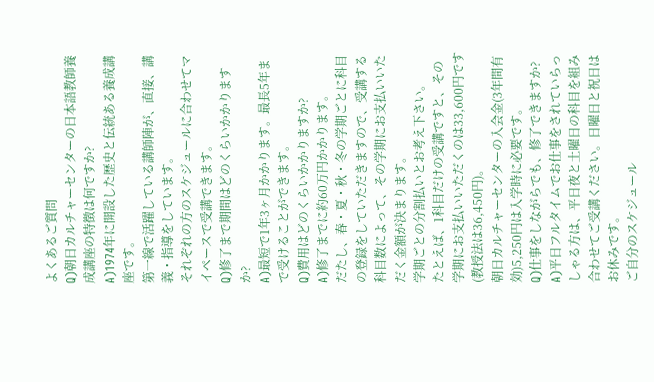よくあるご質問
Q)朝日カルチャーセンターの日本語教師養成講座の特徴は何ですか?
A)1974年に開設した歴史と伝統ある養成講座です。
第一線で活躍している講師陣が、直接、講義・指導をしています。
それぞれの方のスケジュールに合わせてマイペースで受講できます。
Q)修了まで期間はどのくらいかかりますか?
A)最短で1年3ヶ月かかります。最長5年まで受けることができます。
Q)費用はどのくらいかかりますか?
A)修了までに約60万円かかります。
だたし、春・夏・秋・冬の学期ごとに科目の登録をしていただきますので、受講する科目数によって、その学期にお支払いいただく金額が決まります。
学期ごとの分割払いとお考え下さい。
たとえば、1科目だけの受講ですと、その学期にお支払いいただくのは33,600円です(教授法は36,450円)。
朝日カルチャーセンターの入会金(3年間有効)5,250円は入学時に必要です。
Q)仕事をしながらでも、修了できますか?
A)平日フルタイムでお仕事をされていらっしゃる方は、平日夜と土曜日の科目を組み合わせてご受講ください。日曜日と祝日はお休みです。
ご自分のスケジュール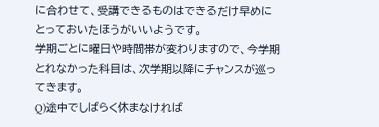に合わせて、受講できるものはできるだけ早めにとっておいたほうがいいようです。
学期ごとに曜日や時間帯が変わりますので、今学期とれなかった科目は、次学期以降にチャンスが巡ってきます。
Q)途中でしばらく休まなければ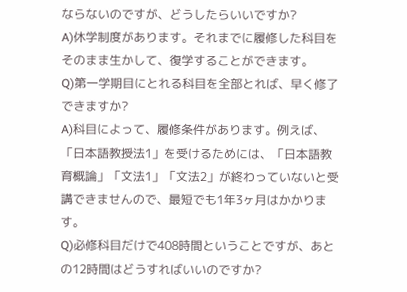ならないのですが、どうしたらいいですか?
A)休学制度があります。それまでに履修した科目をそのまま生かして、復学することができます。
Q)第一学期目にとれる科目を全部とれば、早く修了できますか?
A)科目によって、履修条件があります。例えば、「日本語教授法1」を受けるためには、「日本語教育概論」「文法1」「文法2」が終わっていないと受講できませんので、最短でも1年3ヶ月はかかります。
Q)必修科目だけで408時間ということですが、あとの12時間はどうすればいいのですか?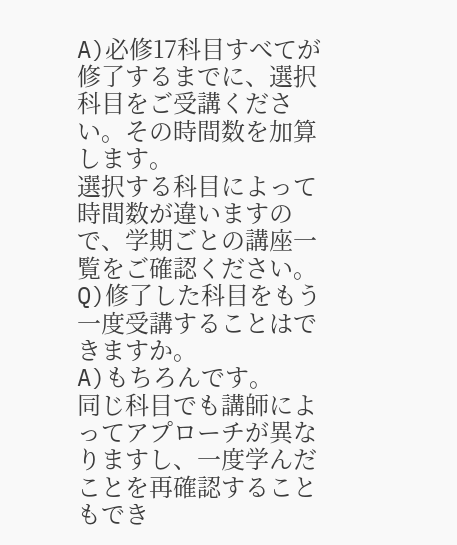A)必修17科目すべてが修了するまでに、選択科目をご受講ください。その時間数を加算します。
選択する科目によって時間数が違いますので、学期ごとの講座一覧をご確認ください。
Q)修了した科目をもう一度受講することはできますか。
A)もちろんです。
同じ科目でも講師によってアプローチが異なりますし、一度学んだことを再確認することもでき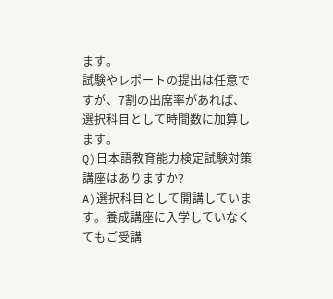ます。
試験やレポートの提出は任意ですが、7割の出席率があれば、選択科目として時間数に加算します。
Q)日本語教育能力検定試験対策講座はありますか?
A)選択科目として開講しています。養成講座に入学していなくてもご受講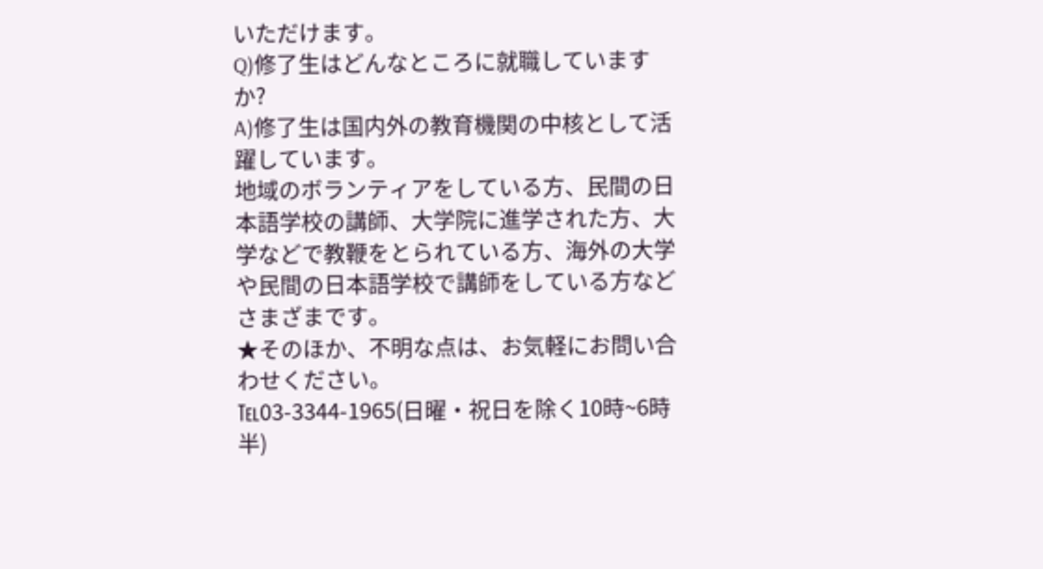いただけます。
Q)修了生はどんなところに就職していますか?
A)修了生は国内外の教育機関の中核として活躍しています。
地域のボランティアをしている方、民間の日本語学校の講師、大学院に進学された方、大学などで教鞭をとられている方、海外の大学や民間の日本語学校で講師をしている方などさまざまです。
★そのほか、不明な点は、お気軽にお問い合わせください。
℡03-3344-1965(日曜・祝日を除く10時~6時半)